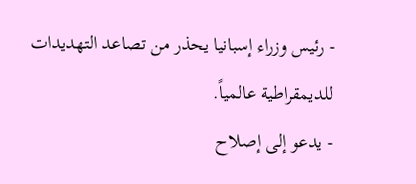- رئيس وزراء إسبانيا يحذر من تصاعد التهديدات للديمقراطية عالمياً.
- يدعو إلى إصلاح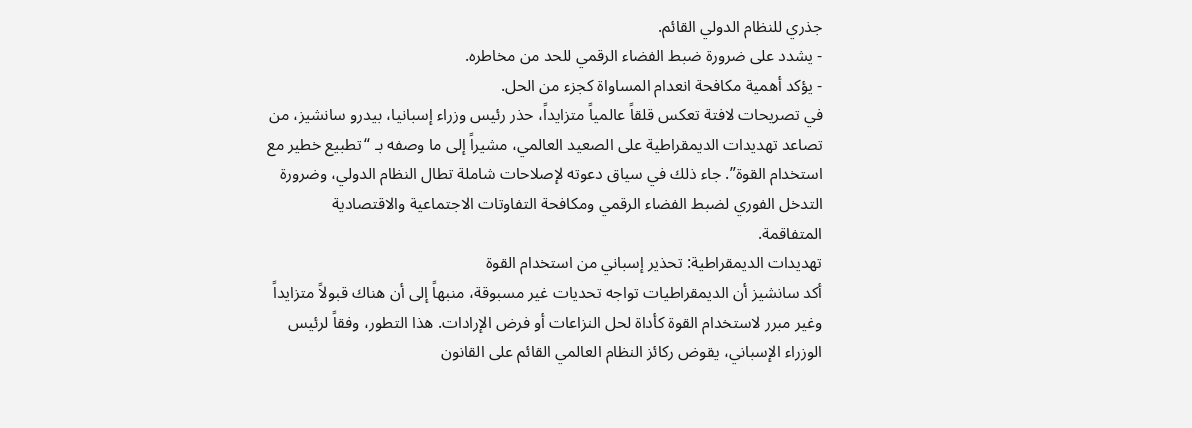جذري للنظام الدولي القائم.
- يشدد على ضرورة ضبط الفضاء الرقمي للحد من مخاطره.
- يؤكد أهمية مكافحة انعدام المساواة كجزء من الحل.
في تصريحات لافتة تعكس قلقاً عالمياً متزايداً، حذر رئيس وزراء إسبانيا، بيدرو سانشيز، من تصاعد تهديدات الديمقراطية على الصعيد العالمي، مشيراً إلى ما وصفه بـ “تطبيع خطير مع استخدام القوة”. جاء ذلك في سياق دعوته لإصلاحات شاملة تطال النظام الدولي، وضرورة التدخل الفوري لضبط الفضاء الرقمي ومكافحة التفاوتات الاجتماعية والاقتصادية المتفاقمة.
تهديدات الديمقراطية: تحذير إسباني من استخدام القوة
أكد سانشيز أن الديمقراطيات تواجه تحديات غير مسبوقة، منبهاً إلى أن هناك قبولاً متزايداً وغير مبرر لاستخدام القوة كأداة لحل النزاعات أو فرض الإرادات. هذا التطور، وفقاً لرئيس الوزراء الإسباني، يقوض ركائز النظام العالمي القائم على القانون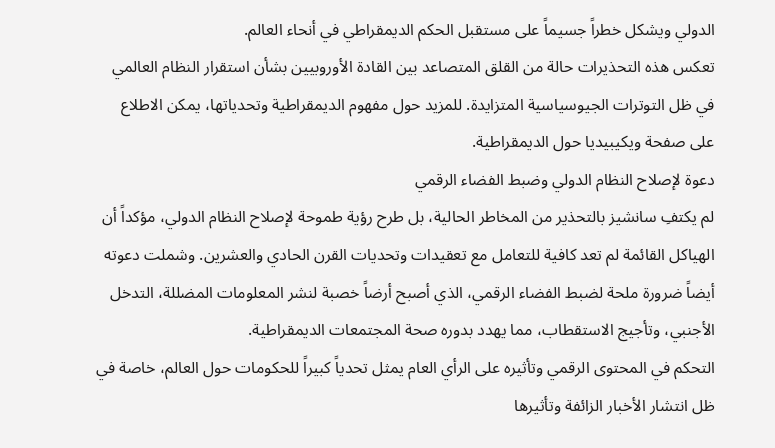الدولي ويشكل خطراً جسيماً على مستقبل الحكم الديمقراطي في أنحاء العالم.
تعكس هذه التحذيرات حالة من القلق المتصاعد بين القادة الأوروبيين بشأن استقرار النظام العالمي في ظل التوترات الجيوسياسية المتزايدة. للمزيد حول مفهوم الديمقراطية وتحدياتها، يمكن الاطلاع على صفحة ويكيبيديا حول الديمقراطية.
دعوة لإصلاح النظام الدولي وضبط الفضاء الرقمي
لم يكتفِ سانشيز بالتحذير من المخاطر الحالية، بل طرح رؤية طموحة لإصلاح النظام الدولي، مؤكداً أن الهياكل القائمة لم تعد كافية للتعامل مع تعقيدات وتحديات القرن الحادي والعشرين. وشملت دعوته أيضاً ضرورة ملحة لضبط الفضاء الرقمي، الذي أصبح أرضاً خصبة لنشر المعلومات المضللة، التدخل الأجنبي، وتأجيج الاستقطاب، مما يهدد بدوره صحة المجتمعات الديمقراطية.
التحكم في المحتوى الرقمي وتأثيره على الرأي العام يمثل تحدياً كبيراً للحكومات حول العالم، خاصة في ظل انتشار الأخبار الزائفة وتأثيرها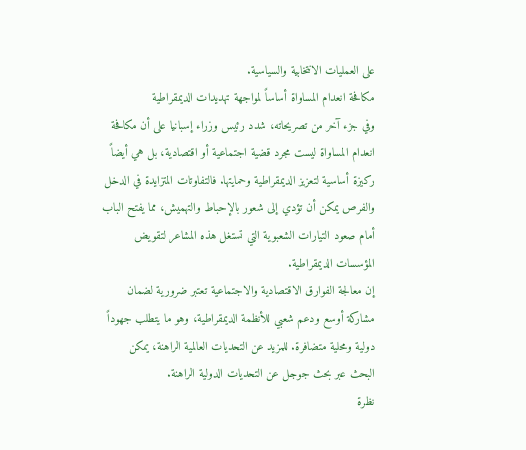على العمليات الانتخابية والسياسية.
مكافحة انعدام المساواة أساساً لمواجهة تهديدات الديمقراطية
وفي جزء آخر من تصريحاته، شدد رئيس وزراء إسبانيا على أن مكافحة انعدام المساواة ليست مجرد قضية اجتماعية أو اقتصادية، بل هي أيضاً ركيزة أساسية لتعزيز الديمقراطية وحمايتها. فالتفاوتات المتزايدة في الدخل والفرص يمكن أن تؤدي إلى شعور بالإحباط والتهميش، مما يفتح الباب أمام صعود التيارات الشعبوية التي تستغل هذه المشاعر لتقويض المؤسسات الديمقراطية.
إن معالجة الفوارق الاقتصادية والاجتماعية تعتبر ضرورية لضمان مشاركة أوسع ودعم شعبي للأنظمة الديمقراطية، وهو ما يتطلب جهوداً دولية ومحلية متضافرة. للمزيد عن التحديات العالمية الراهنة، يمكن البحث عبر بحث جوجل عن التحديات الدولية الراهنة.
نظرة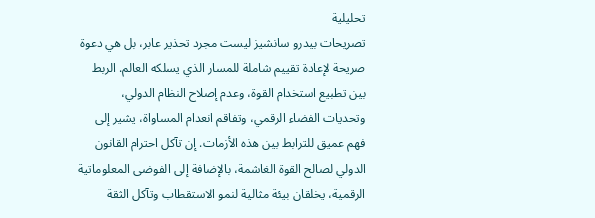تحليلية
تصريحات بيدرو سانشيز ليست مجرد تحذير عابر، بل هي دعوة صريحة لإعادة تقييم شاملة للمسار الذي يسلكه العالم. الربط بين تطبيع استخدام القوة، وعدم إصلاح النظام الدولي، وتحديات الفضاء الرقمي، وتفاقم انعدام المساواة، يشير إلى فهم عميق للترابط بين هذه الأزمات. إن تآكل احترام القانون الدولي لصالح القوة الغاشمة، بالإضافة إلى الفوضى المعلوماتية الرقمية، يخلقان بيئة مثالية لنمو الاستقطاب وتآكل الثقة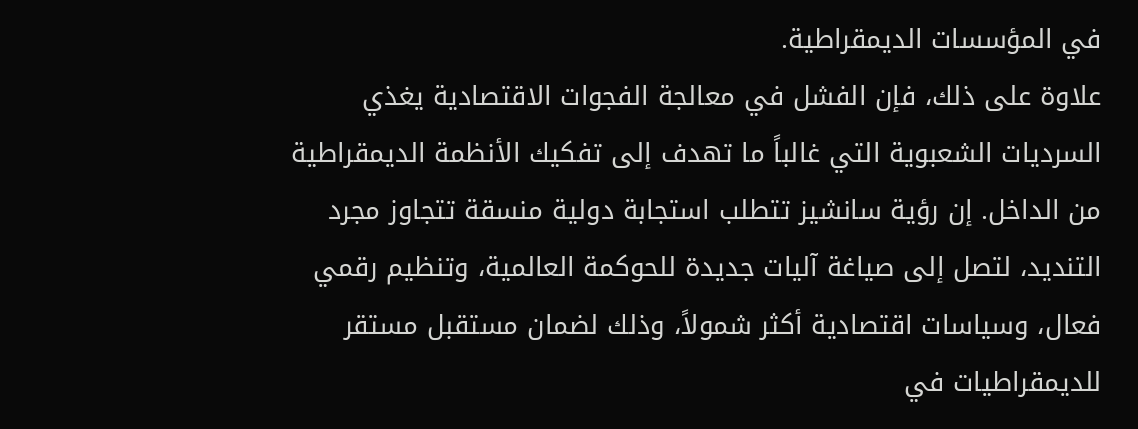في المؤسسات الديمقراطية.
علاوة على ذلك، فإن الفشل في معالجة الفجوات الاقتصادية يغذي السرديات الشعبوية التي غالباً ما تهدف إلى تفكيك الأنظمة الديمقراطية من الداخل. إن رؤية سانشيز تتطلب استجابة دولية منسقة تتجاوز مجرد التنديد، لتصل إلى صياغة آليات جديدة للحوكمة العالمية، وتنظيم رقمي فعال، وسياسات اقتصادية أكثر شمولاً، وذلك لضمان مستقبل مستقر للديمقراطيات في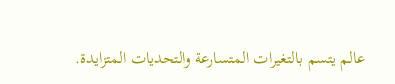عالم يتسم بالتغيرات المتسارعة والتحديات المتزايدة.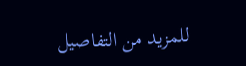للمزيد من التفاصيل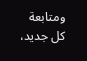ومتابعة كل جديد،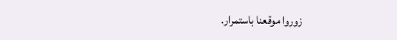زوروا موقعنا باستمرار.